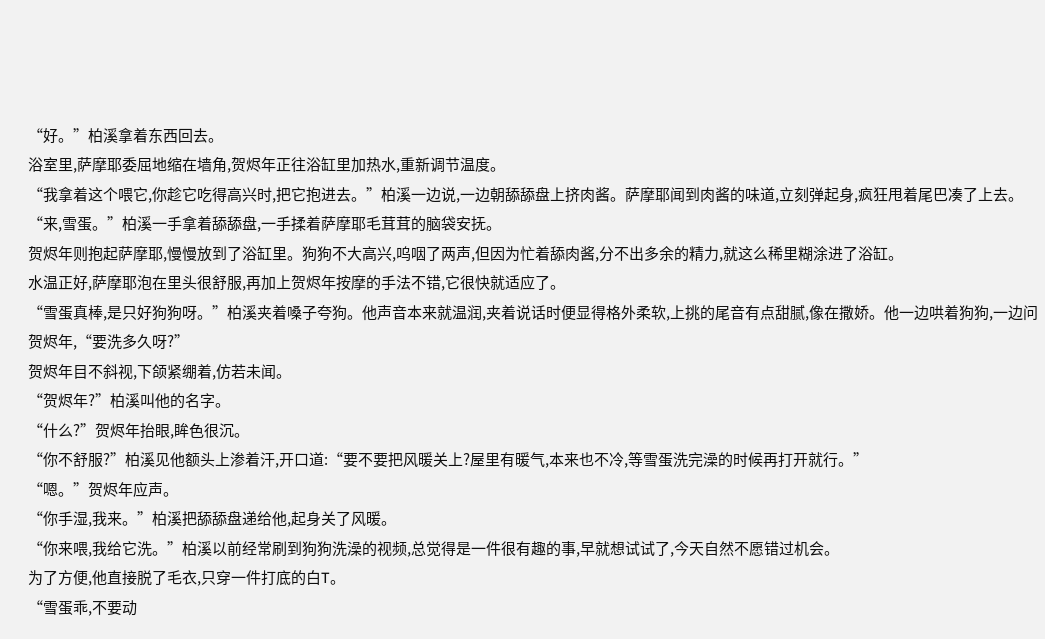“好。”柏溪拿着东西回去。
浴室里,萨摩耶委屈地缩在墙角,贺烬年正往浴缸里加热水,重新调节温度。
“我拿着这个喂它,你趁它吃得高兴时,把它抱进去。”柏溪一边说,一边朝舔舔盘上挤肉酱。萨摩耶闻到肉酱的味道,立刻弹起身,疯狂甩着尾巴凑了上去。
“来,雪蛋。”柏溪一手拿着舔舔盘,一手揉着萨摩耶毛茸茸的脑袋安抚。
贺烬年则抱起萨摩耶,慢慢放到了浴缸里。狗狗不大高兴,呜咽了两声,但因为忙着舔肉酱,分不出多余的精力,就这么稀里糊涂进了浴缸。
水温正好,萨摩耶泡在里头很舒服,再加上贺烬年按摩的手法不错,它很快就适应了。
“雪蛋真棒,是只好狗狗呀。”柏溪夹着嗓子夸狗。他声音本来就温润,夹着说话时便显得格外柔软,上挑的尾音有点甜腻,像在撒娇。他一边哄着狗狗,一边问贺烬年,“要洗多久呀?”
贺烬年目不斜视,下颌紧绷着,仿若未闻。
“贺烬年?”柏溪叫他的名字。
“什么?”贺烬年抬眼,眸色很沉。
“你不舒服?”柏溪见他额头上渗着汗,开口道:“要不要把风暖关上?屋里有暖气,本来也不冷,等雪蛋洗完澡的时候再打开就行。”
“嗯。”贺烬年应声。
“你手湿,我来。”柏溪把舔舔盘递给他,起身关了风暖。
“你来喂,我给它洗。”柏溪以前经常刷到狗狗洗澡的视频,总觉得是一件很有趣的事,早就想试试了,今天自然不愿错过机会。
为了方便,他直接脱了毛衣,只穿一件打底的白T。
“雪蛋乖,不要动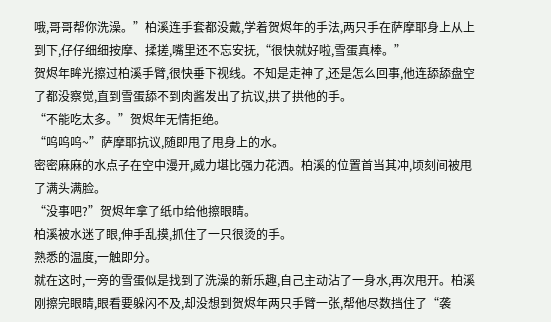哦,哥哥帮你洗澡。”柏溪连手套都没戴,学着贺烬年的手法,两只手在萨摩耶身上从上到下,仔仔细细按摩、揉搓,嘴里还不忘安抚,“很快就好啦,雪蛋真棒。”
贺烬年眸光擦过柏溪手臂,很快垂下视线。不知是走神了,还是怎么回事,他连舔舔盘空了都没察觉,直到雪蛋舔不到肉酱发出了抗议,拱了拱他的手。
“不能吃太多。”贺烬年无情拒绝。
“呜呜呜~”萨摩耶抗议,随即甩了甩身上的水。
密密麻麻的水点子在空中漫开,威力堪比强力花洒。柏溪的位置首当其冲,顷刻间被甩了满头满脸。
“没事吧?”贺烬年拿了纸巾给他擦眼睛。
柏溪被水迷了眼,伸手乱摸,抓住了一只很烫的手。
熟悉的温度,一触即分。
就在这时,一旁的雪蛋似是找到了洗澡的新乐趣,自己主动沾了一身水,再次甩开。柏溪刚擦完眼睛,眼看要躲闪不及,却没想到贺烬年两只手臂一张,帮他尽数挡住了“袭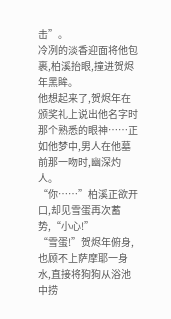击”。
冷冽的淡香迎面将他包裹,柏溪抬眼,撞进贺烬年黑眸。
他想起来了,贺烬年在颁奖礼上说出他名字时那个熟悉的眼神……正如他梦中,男人在他墓前那一吻时,幽深灼人。
“你……”柏溪正欲开口,却见雪蛋再次蓄势,“小心!”
“雪蛋!”贺烬年俯身,也顾不上萨摩耶一身水,直接将狗狗从浴池中捞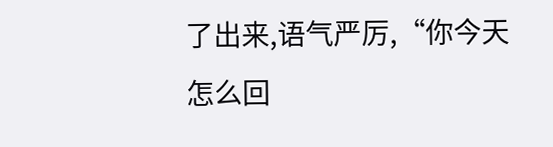了出来,语气严厉,“你今天怎么回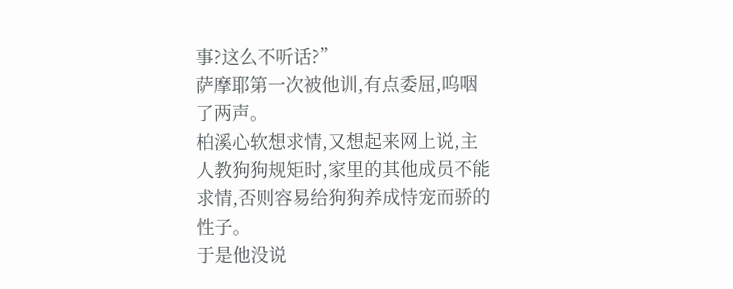事?这么不听话?”
萨摩耶第一次被他训,有点委屈,呜咽了两声。
柏溪心软想求情,又想起来网上说,主人教狗狗规矩时,家里的其他成员不能求情,否则容易给狗狗养成恃宠而骄的性子。
于是他没说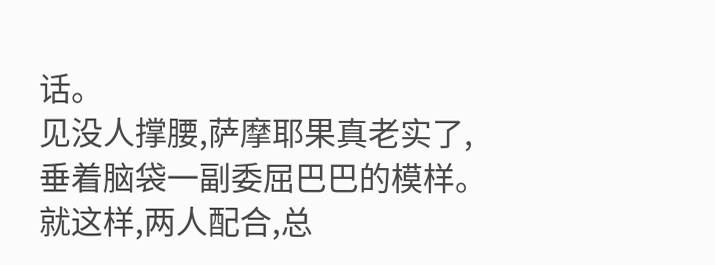话。
见没人撑腰,萨摩耶果真老实了,垂着脑袋一副委屈巴巴的模样。就这样,两人配合,总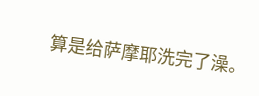算是给萨摩耶洗完了澡。